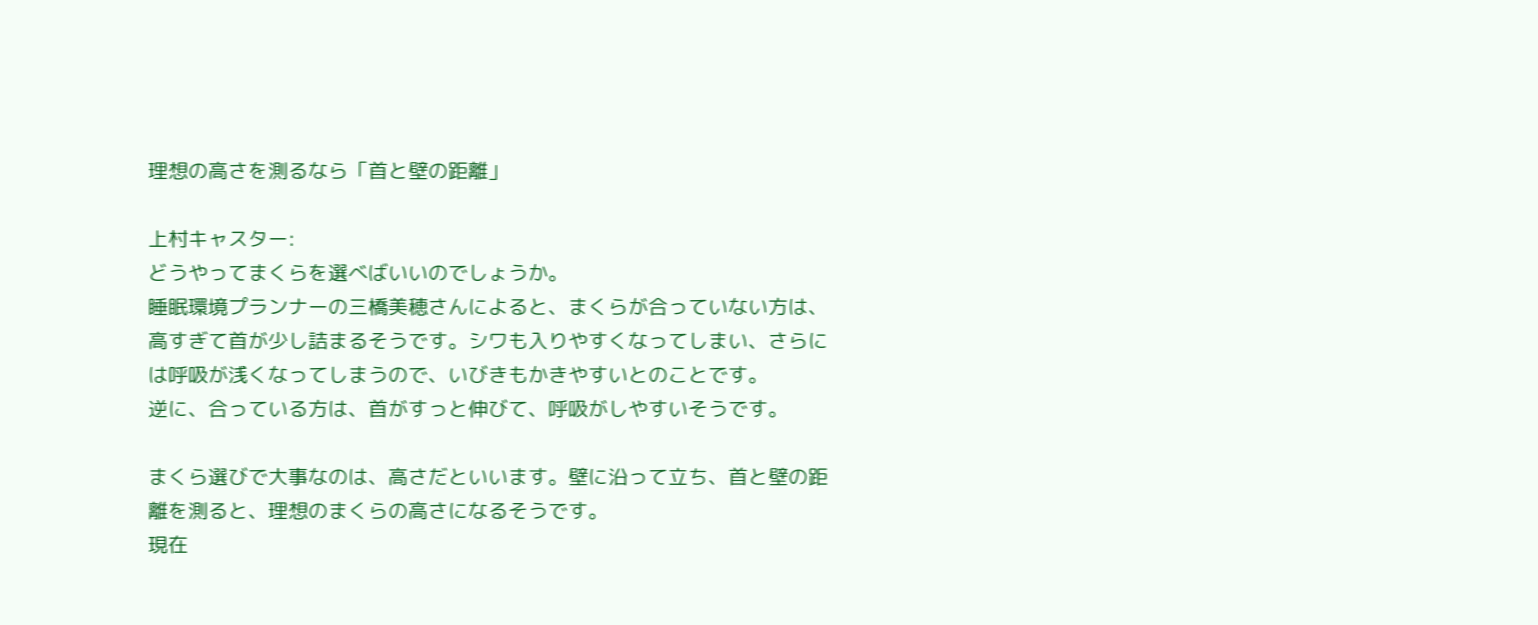理想の高さを測るなら「首と壁の距離」

上村キャスター:
どうやってまくらを選べばいいのでしょうか。
睡眠環境プランナーの三橋美穂さんによると、まくらが合っていない方は、高すぎて首が少し詰まるそうです。シワも入りやすくなってしまい、さらには呼吸が浅くなってしまうので、いびきもかきやすいとのことです。
逆に、合っている方は、首がすっと伸びて、呼吸がしやすいそうです。

まくら選びで大事なのは、高さだといいます。壁に沿って立ち、首と壁の距離を測ると、理想のまくらの高さになるそうです。
現在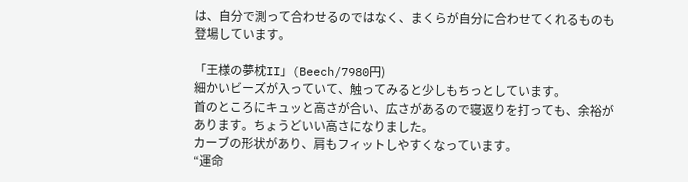は、自分で測って合わせるのではなく、まくらが自分に合わせてくれるものも登場しています。

「王様の夢枕II」(Beech/7980円)
細かいビーズが入っていて、触ってみると少しもちっとしています。
首のところにキュッと高さが合い、広さがあるので寝返りを打っても、余裕があります。ちょうどいい高さになりました。
カーブの形状があり、肩もフィットしやすくなっています。
“運命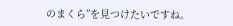のまくら”を見つけたいですね。